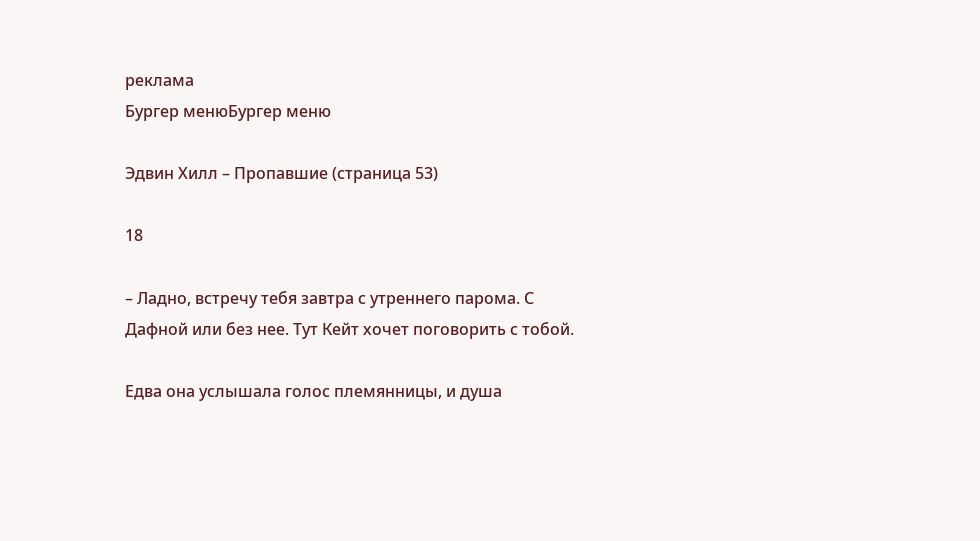реклама
Бургер менюБургер меню

Эдвин Хилл – Пропавшие (страница 53)

18

– Ладно, встречу тебя завтра с утреннего парома. С Дафной или без нее. Тут Кейт хочет поговорить с тобой.

Едва она услышала голос племянницы, и душа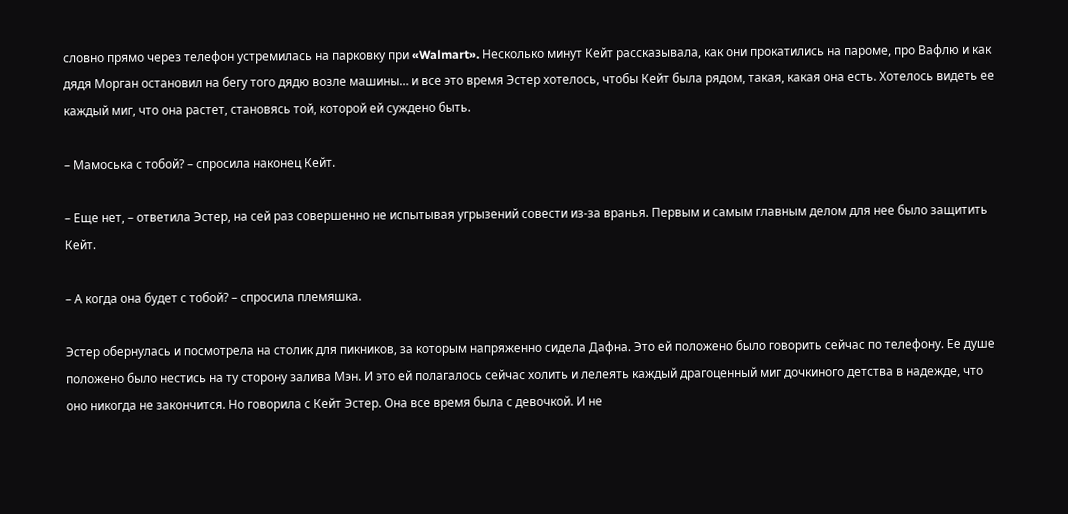словно прямо через телефон устремилась на парковку при «Walmart». Несколько минут Кейт рассказывала, как они прокатились на пароме, про Вафлю и как дядя Морган остановил на бегу того дядю возле машины… и все это время Эстер хотелось, чтобы Кейт была рядом, такая, какая она есть. Хотелось видеть ее каждый миг, что она растет, становясь той, которой ей суждено быть.

– Мамоська с тобой? – спросила наконец Кейт.

– Еще нет, – ответила Эстер, на сей раз совершенно не испытывая угрызений совести из-за вранья. Первым и самым главным делом для нее было защитить Кейт.

– А когда она будет с тобой? – спросила племяшка.

Эстер обернулась и посмотрела на столик для пикников, за которым напряженно сидела Дафна. Это ей положено было говорить сейчас по телефону. Ее душе положено было нестись на ту сторону залива Мэн. И это ей полагалось сейчас холить и лелеять каждый драгоценный миг дочкиного детства в надежде, что оно никогда не закончится. Но говорила с Кейт Эстер. Она все время была с девочкой. И не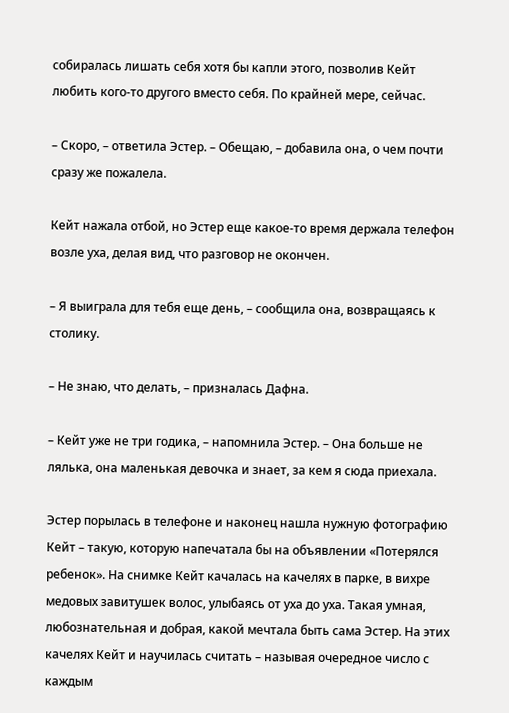собиралась лишать себя хотя бы капли этого, позволив Кейт любить кого-то другого вместо себя. По крайней мере, сейчас.

– Скоро, – ответила Эстер. – Обещаю, – добавила она, о чем почти сразу же пожалела.

Кейт нажала отбой, но Эстер еще какое-то время держала телефон возле уха, делая вид, что разговор не окончен.

– Я выиграла для тебя еще день, – сообщила она, возвращаясь к столику.

– Не знаю, что делать, – призналась Дафна.

– Кейт уже не три годика, – напомнила Эстер. – Она больше не лялька, она маленькая девочка и знает, за кем я сюда приехала.

Эстер порылась в телефоне и наконец нашла нужную фотографию Кейт – такую, которую напечатала бы на объявлении «Потерялся ребенок». На снимке Кейт качалась на качелях в парке, в вихре медовых завитушек волос, улыбаясь от уха до уха. Такая умная, любознательная и добрая, какой мечтала быть сама Эстер. На этих качелях Кейт и научилась считать – называя очередное число с каждым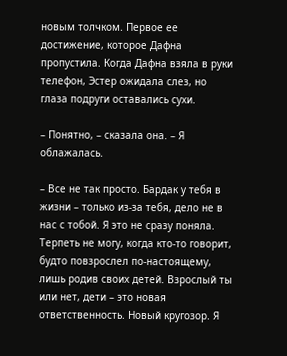новым толчком. Первое ее достижение, которое Дафна пропустила. Когда Дафна взяла в руки телефон, Эстер ожидала слез, но глаза подруги оставались сухи.

– Понятно, – сказала она. – Я облажалась.

– Все не так просто. Бардак у тебя в жизни – только из-за тебя, дело не в нас с тобой. Я это не сразу поняла. Терпеть не могу, когда кто-то говорит, будто повзрослел по-настоящему, лишь родив своих детей. Взрослый ты или нет, дети – это новая ответственность. Новый кругозор. Я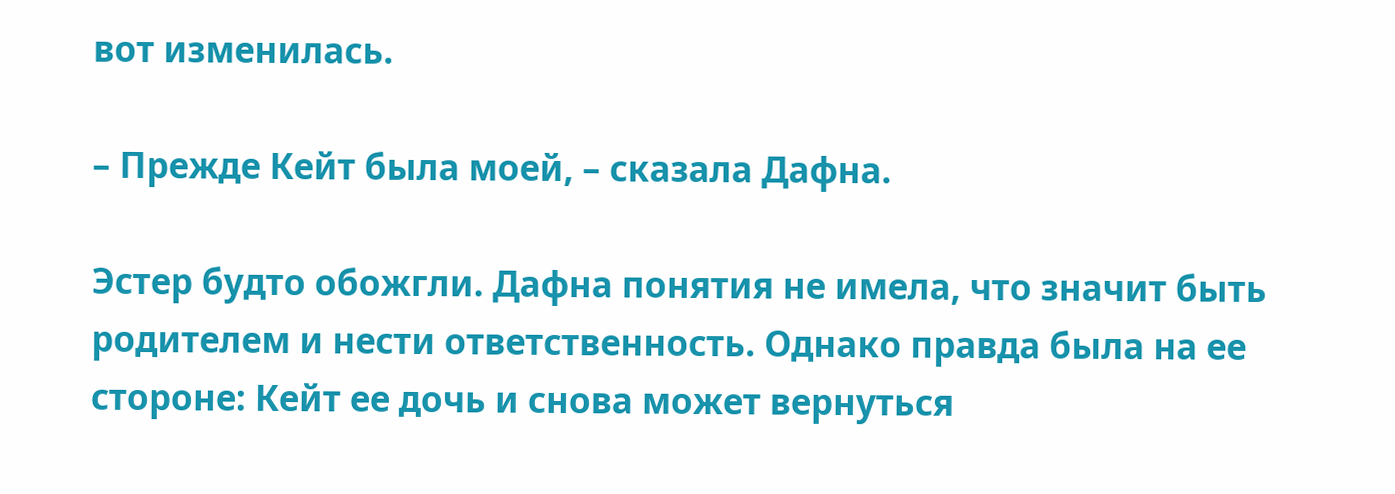вот изменилась.

– Прежде Кейт была моей, – сказала Дафна.

Эстер будто обожгли. Дафна понятия не имела, что значит быть родителем и нести ответственность. Однако правда была на ее стороне: Кейт ее дочь и снова может вернуться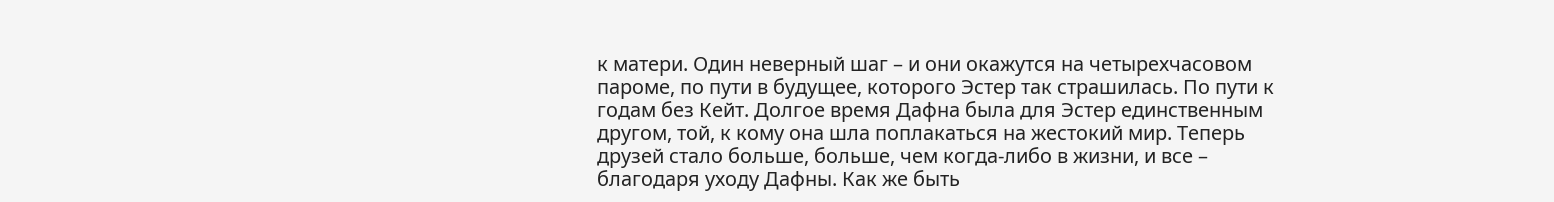к матери. Один неверный шаг – и они окажутся на четырехчасовом пароме, по пути в будущее, которого Эстер так страшилась. По пути к годам без Кейт. Долгое время Дафна была для Эстер единственным другом, той, к кому она шла поплакаться на жестокий мир. Теперь друзей стало больше, больше, чем когда-либо в жизни, и все – благодаря уходу Дафны. Как же быть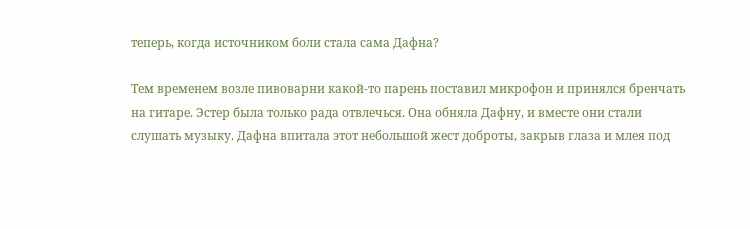теперь, когда источником боли стала сама Дафна?

Тем временем возле пивоварни какой-то парень поставил микрофон и принялся бренчать на гитаре. Эстер была только рада отвлечься. Она обняла Дафну, и вместе они стали слушать музыку. Дафна впитала этот небольшой жест доброты, закрыв глаза и млея под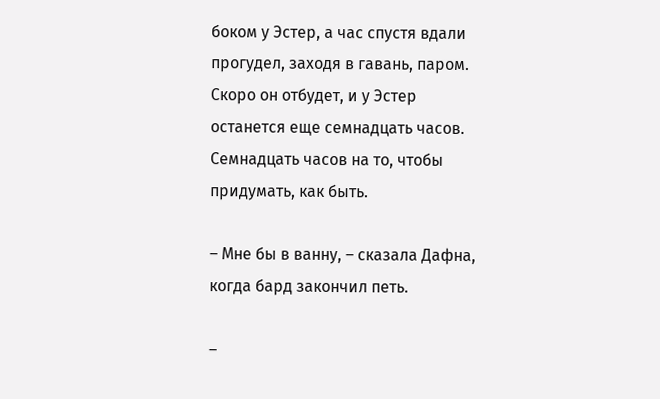боком у Эстер, а час спустя вдали прогудел, заходя в гавань, паром. Скоро он отбудет, и у Эстер останется еще семнадцать часов. Семнадцать часов на то, чтобы придумать, как быть.

– Мне бы в ванну, – сказала Дафна, когда бард закончил петь.

–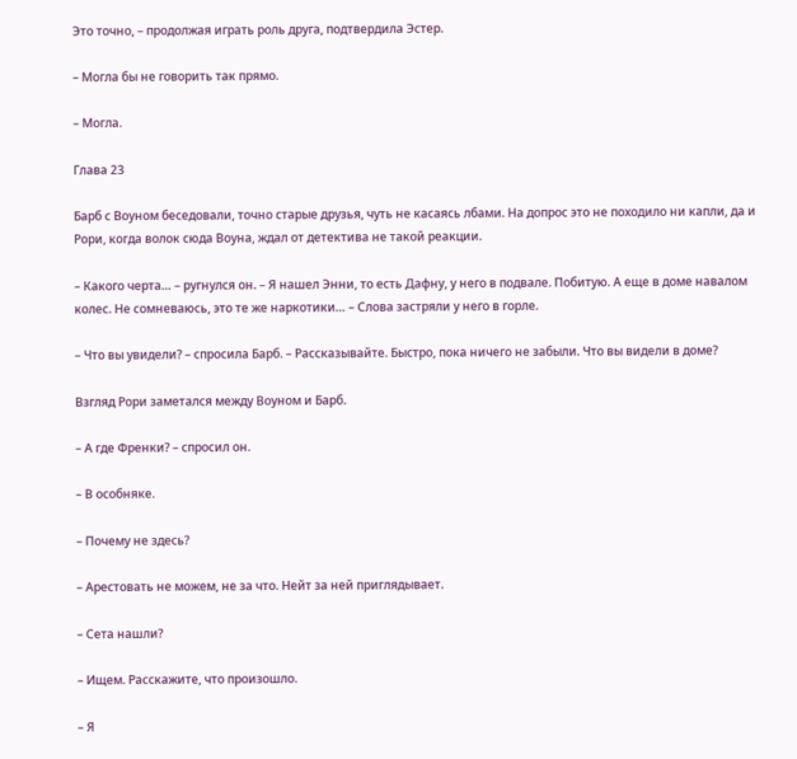Это точно, – продолжая играть роль друга, подтвердила Эстер.

– Могла бы не говорить так прямо.

– Могла.

Глава 23

Барб с Воуном беседовали, точно старые друзья, чуть не касаясь лбами. На допрос это не походило ни капли, да и Рори, когда волок сюда Воуна, ждал от детектива не такой реакции.

– Какого черта… – ругнулся он. – Я нашел Энни, то есть Дафну, у него в подвале. Побитую. А еще в доме навалом колес. Не сомневаюсь, это те же наркотики… – Слова застряли у него в горле.

– Что вы увидели? – спросила Барб. – Рассказывайте. Быстро, пока ничего не забыли. Что вы видели в доме?

Взгляд Рори заметался между Воуном и Барб.

– А где Френки? – спросил он.

– В особняке.

– Почему не здесь?

– Арестовать не можем, не за что. Нейт за ней приглядывает.

– Сета нашли?

– Ищем. Расскажите, что произошло.

– Я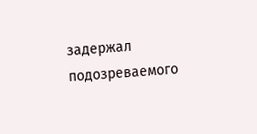задержал подозреваемого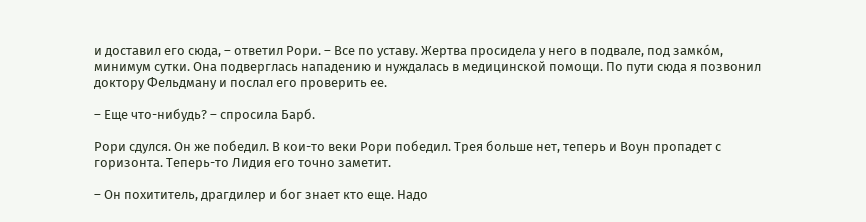и доставил его сюда, – ответил Рори. – Все по уставу. Жертва просидела у него в подвале, под замко́м, минимум сутки. Она подверглась нападению и нуждалась в медицинской помощи. По пути сюда я позвонил доктору Фельдману и послал его проверить ее.

– Еще что-нибудь? – спросила Барб.

Рори сдулся. Он же победил. В кои-то веки Рори победил. Трея больше нет, теперь и Воун пропадет с горизонта. Теперь-то Лидия его точно заметит.

– Он похититель, драгдилер и бог знает кто еще. Надо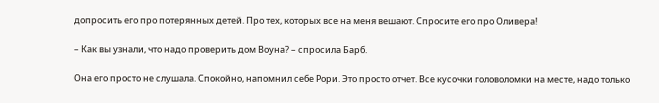допросить его про потерянных детей. Про тех, которых все на меня вешают. Спросите его про Оливера!

– Как вы узнали, что надо проверить дом Воуна? – спросила Барб.

Она его просто не слушала. Спокойно, напомнил себе Рори. Это просто отчет. Все кусочки головоломки на месте, надо только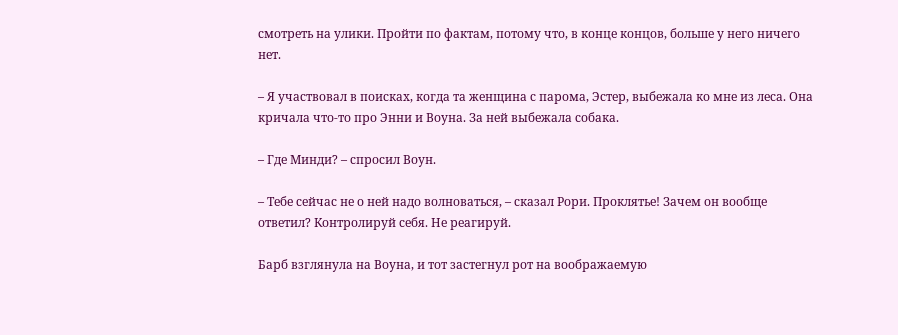смотреть на улики. Пройти по фактам, потому что, в конце концов, больше у него ничего нет.

– Я участвовал в поисках, когда та женщина с парома, Эстер, выбежала ко мне из леса. Она кричала что-то про Энни и Воуна. За ней выбежала собака.

– Где Минди? – спросил Воун.

– Тебе сейчас не о ней надо волноваться, – сказал Рори. Проклятье! Зачем он вообще ответил? Контролируй себя. Не реагируй.

Барб взглянула на Воуна, и тот застегнул рот на воображаемую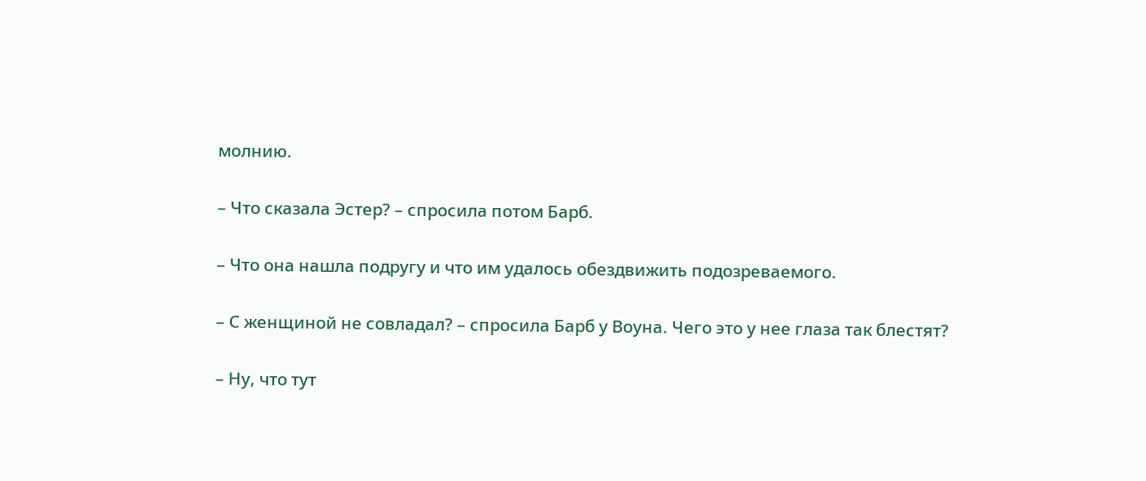молнию.

– Что сказала Эстер? – спросила потом Барб.

– Что она нашла подругу и что им удалось обездвижить подозреваемого.

– С женщиной не совладал? – спросила Барб у Воуна. Чего это у нее глаза так блестят?

– Ну, что тут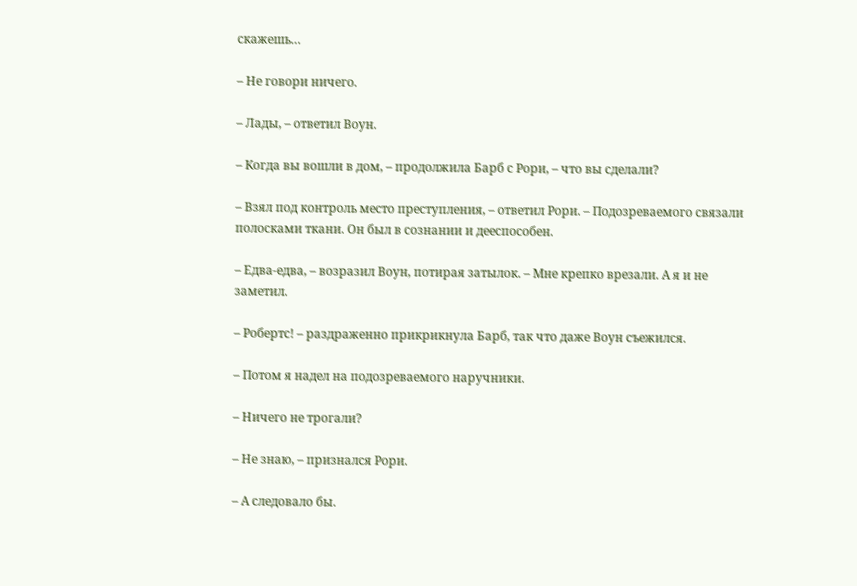скажешь…

– Не говори ничего.

– Лады, – ответил Воун.

– Когда вы вошли в дом, – продолжила Барб с Рори, – что вы сделали?

– Взял под контроль место преступления, – ответил Рори. – Подозреваемого связали полосками ткани. Он был в сознании и дееспособен.

– Едва-едва, – возразил Воун, потирая затылок. – Мне крепко врезали. А я и не заметил.

– Робертс! – раздраженно прикрикнула Барб, так что даже Воун съежился.

– Потом я надел на подозреваемого наручники.

– Ничего не трогали?

– Не знаю, – признался Рори.

– А следовало бы.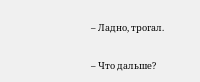– Ладно, трогал.

– Что дальше?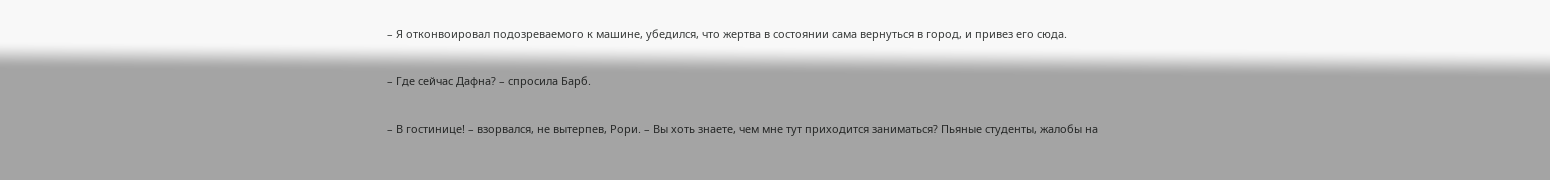– Я отконвоировал подозреваемого к машине, убедился, что жертва в состоянии сама вернуться в город, и привез его сюда.

– Где сейчас Дафна? – спросила Барб.

– В гостинице! – взорвался, не вытерпев, Рори. – Вы хоть знаете, чем мне тут приходится заниматься? Пьяные студенты, жалобы на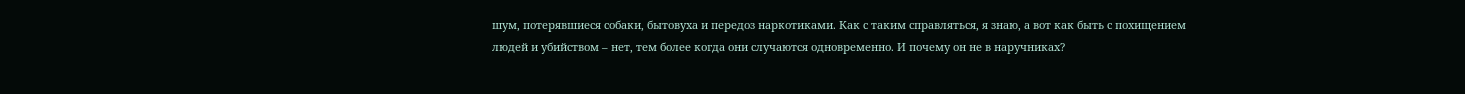шум, потерявшиеся собаки, бытовуха и передоз наркотиками. Как с таким справляться, я знаю, а вот как быть с похищением людей и убийством – нет, тем более когда они случаются одновременно. И почему он не в наручниках?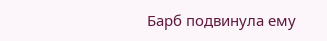Барб подвинула ему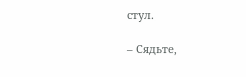стул.

– Сядьте,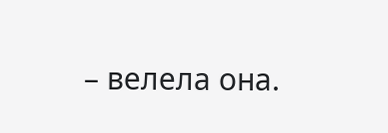– велела она.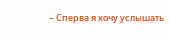– Сперва я хочу услышать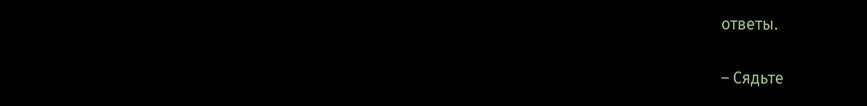ответы.

– Сядьте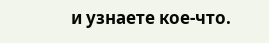и узнаете кое-что.